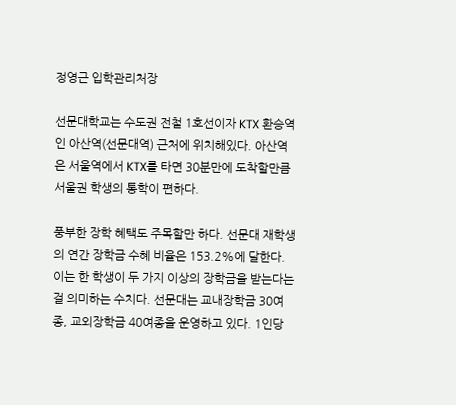정영근 입학관리처장

선문대학교는 수도권 전철 1호선이자 KTX 환승역인 아산역(선문대역) 근처에 위치해있다. 아산역은 서울역에서 KTX를 타면 30분만에 도착할만큼 서울권 학생의 통학이 편하다.

풍부한 장학 혜택도 주목할만 하다. 선문대 재학생의 연간 장학금 수혜 비율은 153.2%에 달한다. 이는 한 학생이 두 가지 이상의 장학금을 받는다는 걸 의미하는 수치다. 선문대는 교내장학금 30여종, 교외장학금 40여종을 운영하고 있다. 1인당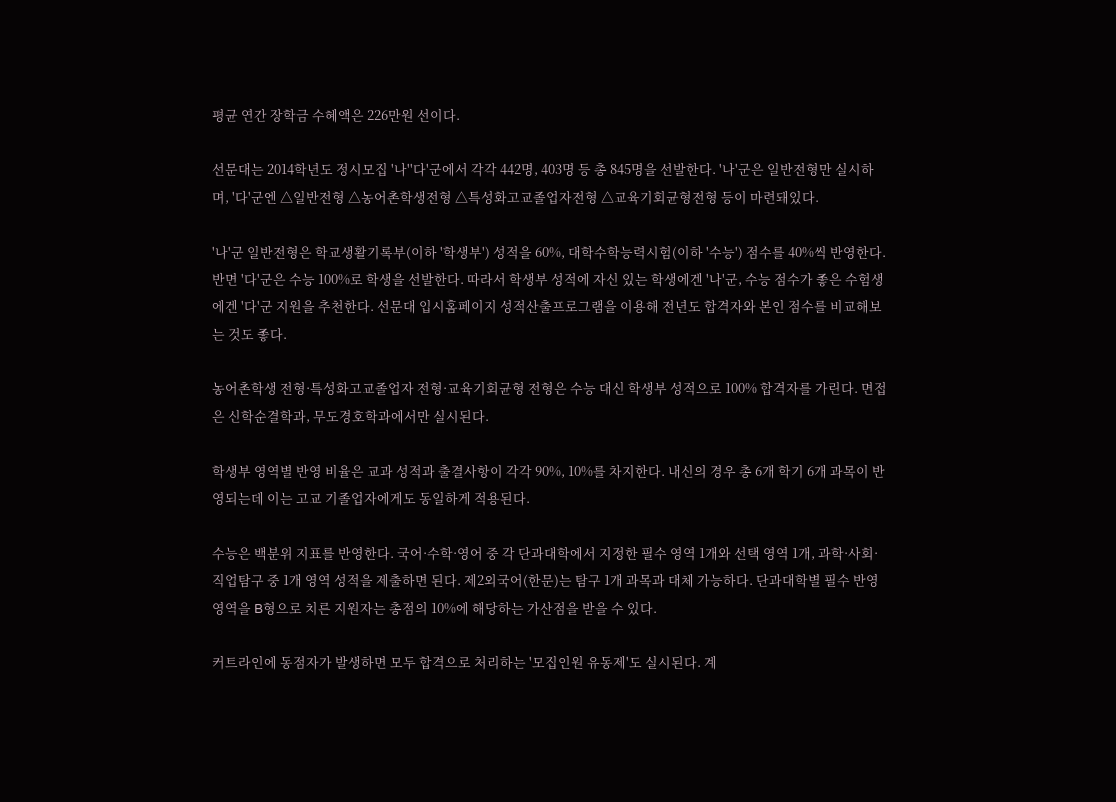평균 연간 장학금 수혜액은 226만원 선이다.

선문대는 2014학년도 정시모집 '나''다'군에서 각각 442명, 403명 등 총 845명을 선발한다. '나'군은 일반전형만 실시하며, '다'군엔 △일반전형 △농어촌학생전형 △특성화고교졸업자전형 △교육기회균형전형 등이 마련돼있다.

'나'군 일반전형은 학교생활기록부(이하 '학생부') 성적을 60%, 대학수학능력시험(이하 '수능') 점수를 40%씩 반영한다. 반면 '다'군은 수능 100%로 학생을 선발한다. 따라서 학생부 성적에 자신 있는 학생에겐 '나'군, 수능 점수가 좋은 수험생에겐 '다'군 지원을 추천한다. 선문대 입시홈페이지 성적산출프로그램을 이용해 전년도 합격자와 본인 점수를 비교해보는 것도 좋다.

농어촌학생 전형·특성화고교졸업자 전형·교육기회균형 전형은 수능 대신 학생부 성적으로 100% 합격자를 가린다. 면접은 신학순결학과, 무도경호학과에서만 실시된다.

학생부 영역별 반영 비율은 교과 성적과 출결사항이 각각 90%, 10%를 차지한다. 내신의 경우 총 6개 학기 6개 과목이 반영되는데 이는 고교 기졸업자에게도 동일하게 적용된다.

수능은 백분위 지표를 반영한다. 국어·수학·영어 중 각 단과대학에서 지정한 필수 영역 1개와 선택 영역 1개, 과학·사회·직업탐구 중 1개 영역 성적을 제출하면 된다. 제2외국어(한문)는 탐구 1개 과목과 대체 가능하다. 단과대학별 필수 반영 영역을 B형으로 치른 지원자는 총점의 10%에 해당하는 가산점을 받을 수 있다.

커트라인에 동점자가 발생하면 모두 합격으로 처리하는 '모집인원 유동제'도 실시된다. 계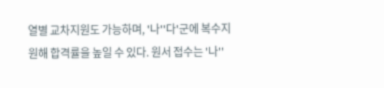열별 교차지원도 가능하며, '나''다'군에 복수지원해 합격률을 높일 수 있다. 원서 접수는 '나''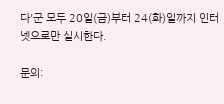다'군 모두 20일(금)부터 24(화)일까지 인터넷으로만 실시한다.

문의: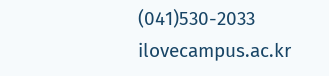(041)530-2033 ilovecampus.ac.kr